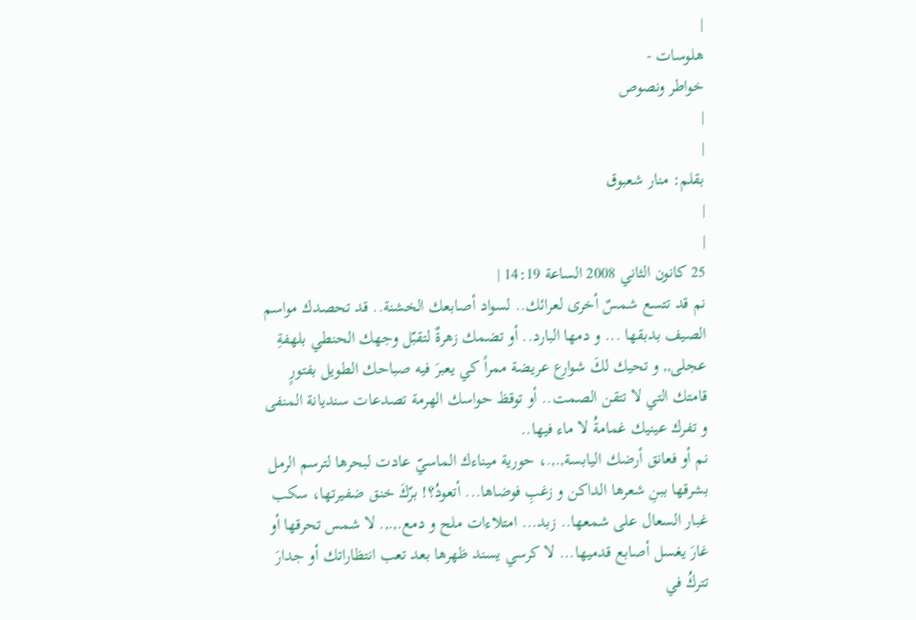|
هلوسات -
خواطر ونصوص
|
|
بقلم: منار شعبوق
|
|
25 كانون الثاني 2008 الساعة 14:19 |
نم قد تتسع شمسٌ أخرى لعرائك.. لسواد أصابعك الخشنة.. قد تحصدك مواسم الصيف بدبقها ... و دمها البارد.. أو تضمك زهرةٌ لتقبّل وجهك الحنطي بلهفةِ عجلى,, و تحيك لكَ شوارع عريضة ممراً كي يعبرَ فيه صباحك الطويل بفتورٍ قامتك التي لا تتقن الصمت.. أو توقظ حواسك الهرمة تصدعات سنديانة المنفى و تفرك عينيك غمامةُ لا ماء فيها..
نم أو فعانق أرضك اليابسة,.,.، حورية ميناءك الماسيّ عادت لبحرها لترسم الرمل بشرقها ببنِ شعرها الداكن و زغبِ فوضاها... أتعودُ؟! برّكَ خنق ضفيرتها، سكب غبار السعال على شمعها.. زبد... امتلاءات ملح و دمع.,.,. لا شمس تحرقها أو غارَ يغسل أصابع قدميها... لا كرسي يسند ظهرها بعد تعب انتظاراتك أو جدارَ تتركُ في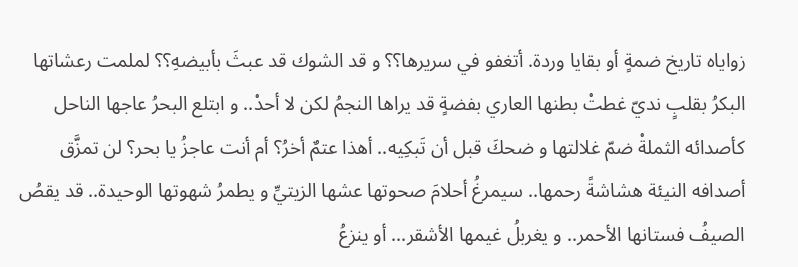زواياه تاريخ ضمةٍ أو بقايا وردة. أتغفو في سريرها؟؟ و قد الشوك قد عبثَ بأبيضهِ؟؟ لملمت رعشاتها البكرُ بقلبٍ نديّ غطتْ بطنها العاري بفضةٍ قد يراها النجمُ لكن لا أحدْ.. و ابتلع البحرُ عاجها الناحل كأصدائه الثملةْ ضمّ غلالتها و ضحكَ قبل أن تَبكِيه.. أهذا عتمٌ أخرُ؟ أم أنت عاجزُ يا بحر؟ لن تمزَّق أصدافه النيئة هشاشةً رحمها.. سيمرغُ أحلامَ صحوتها عشها الزيتيِّ و يطمرُ شهوتها الوحيدة.. قد يقصُ الصيفُ فستانها الأحمر.. و يغربلُ غيمها الأشقر... أو ينزعُ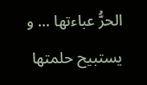الحرُّ عباءتها ... و يستبيح حلمتها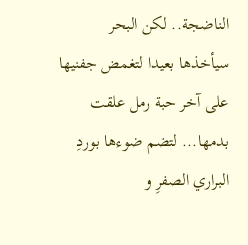الناضجة.. لكن البحر سيأخذها بعيدا لتغمض جفنيها على آخر حبة رمل علقت بدمها... لتضم ضوءها بوردِ البراري الصفرِ و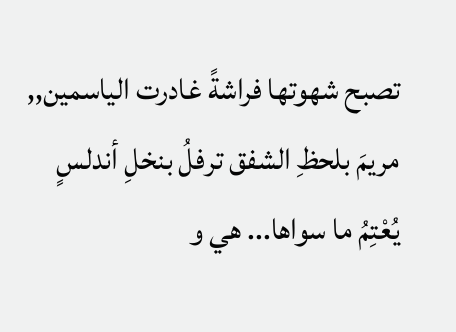تصبح شهوتها فراشةً غادرت الياسمين,, مريمَ بلحظِ الشفق ترفلُ بنخلِ أندلسٍ يُعْتِمُ ما سواها... هي و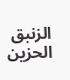الزنبق الحزين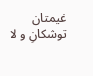غيمتان توشكانِ و لا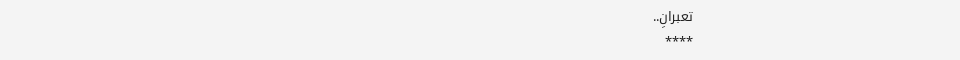تعبرانِ..
****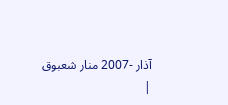آذار -2007 منار شعبوق
|